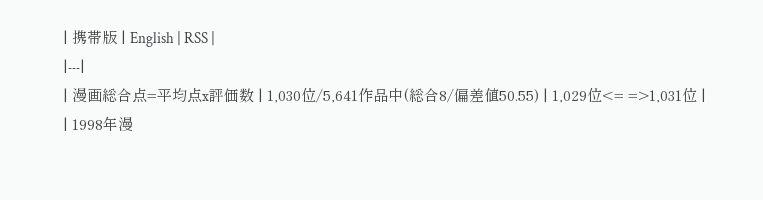| 携帯版 | English | RSS |
|---|
| 漫画総合点=平均点x評価数 | 1,030位/5,641作品中(総合8/偏差値50.55) | 1,029位<= =>1,031位 |
| 1998年漫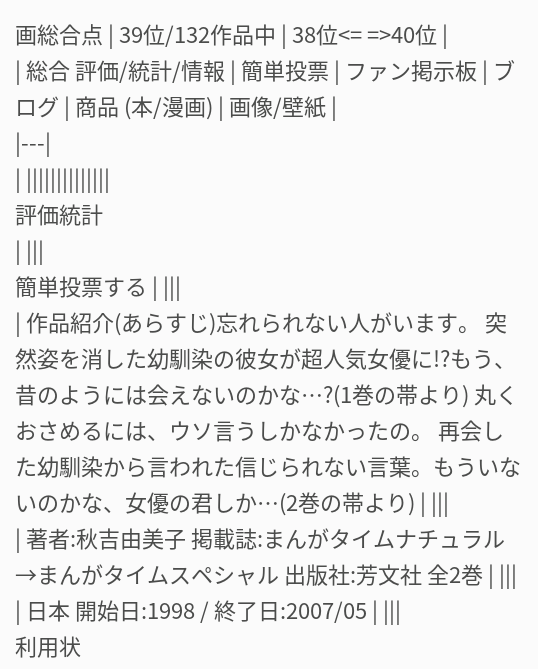画総合点 | 39位/132作品中 | 38位<= =>40位 |
| 総合 評価/統計/情報 | 簡単投票 | ファン掲示板 | ブログ | 商品 (本/漫画) | 画像/壁紙 |
|---|
| ||||||||||||||
評価統計
| |||
簡単投票する | |||
| 作品紹介(あらすじ)忘れられない人がいます。 突然姿を消した幼馴染の彼女が超人気女優に!?もう、昔のようには会えないのかな…?(1巻の帯より) 丸くおさめるには、ウソ言うしかなかったの。 再会した幼馴染から言われた信じられない言葉。もういないのかな、女優の君しか…(2巻の帯より) | |||
| 著者:秋吉由美子 掲載誌:まんがタイムナチュラル→まんがタイムスペシャル 出版社:芳文社 全2巻 | |||
| 日本 開始日:1998 / 終了日:2007/05 | |||
利用状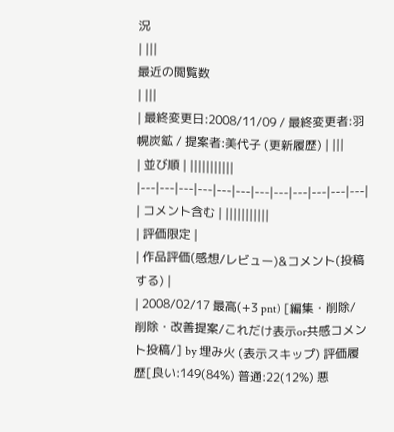況
| |||
最近の閲覧数
| |||
| 最終変更日:2008/11/09 / 最終変更者:羽幌炭鉱 / 提案者:美代子 (更新履歴) | |||
| 並び順 | |||||||||||
|---|---|---|---|---|---|---|---|---|---|---|---|
| コメント含む | |||||||||||
| 評価限定 |
| 作品評価(感想/レビュー)&コメント(投稿する) |
| 2008/02/17 最高(+3 pnt) [編集・削除/削除・改善提案/これだけ表示or共感コメント投稿/] by 埋み火 (表示スキップ) 評価履歴[良い:149(84%) 普通:22(12%) 悪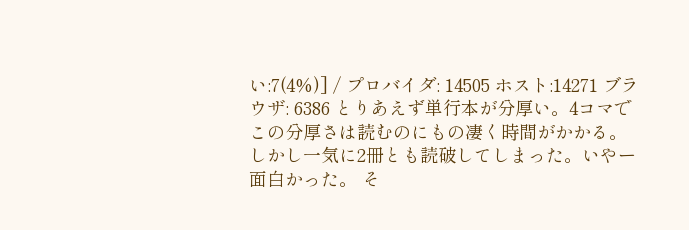い:7(4%)] / プロバイダ: 14505 ホスト:14271 ブラウザ: 6386 とりあえず単行本が分厚い。4コマでこの分厚さは読むのにもの凄く時間がかかる。 しかし一気に2冊とも読破してしまった。いやー面白かった。 そ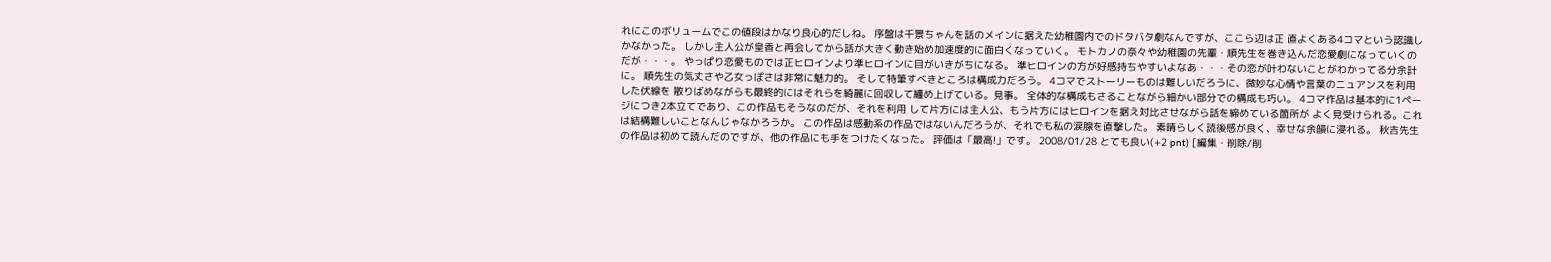れにこのボリュームでこの値段はかなり良心的だしね。 序盤は千景ちゃんを話のメインに据えた幼稚園内でのドタバタ劇なんですが、ここら辺は正 直よくある4コマという認識しかなかった。 しかし主人公が皇香と再会してから話が大きく動き始め加速度的に面白くなっていく。 モトカノの奈々や幼稚園の先輩・順先生を巻き込んだ恋愛劇になっていくのだが・・・。 やっぱり恋愛ものでは正ヒロインより準ヒロインに目がいきがちになる。 準ヒロインの方が好感持ちやすいよなあ・・・その恋が叶わないことがわかってる分余計に。 順先生の気丈さや乙女っぽさは非常に魅力的。 そして特筆すべきところは構成力だろう。 4コマでストーリーものは難しいだろうに、微妙な心情や言葉のニュアンスを利用した伏線を 散りばめながらも最終的にはそれらを綺麗に回収して纏め上げている。見事。 全体的な構成もさることながら細かい部分での構成も巧い。 4コマ作品は基本的に1ページにつき2本立てであり、この作品もそうなのだが、それを利用 して片方には主人公、もう片方にはヒロインを据え対比させながら話を締めている箇所が よく見受けられる。これは結構難しいことなんじゃなかろうか。 この作品は感動系の作品ではないんだろうが、それでも私の涙腺を直撃した。 素晴らしく読後感が良く、幸せな余韻に浸れる。 秋吉先生の作品は初めて読んだのですが、他の作品にも手をつけたくなった。 評価は「最高!」です。 2008/01/28 とても良い(+2 pnt) [編集・削除/削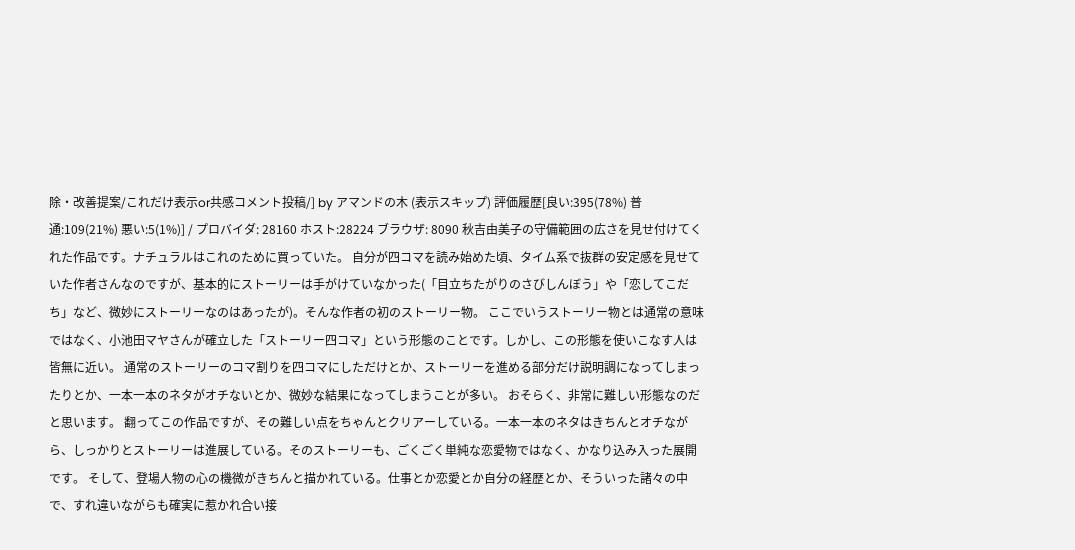除・改善提案/これだけ表示or共感コメント投稿/] by アマンドの木 (表示スキップ) 評価履歴[良い:395(78%) 普通:109(21%) 悪い:5(1%)] / プロバイダ: 28160 ホスト:28224 ブラウザ: 8090 秋吉由美子の守備範囲の広さを見せ付けてくれた作品です。ナチュラルはこれのために買っていた。 自分が四コマを読み始めた頃、タイム系で抜群の安定感を見せていた作者さんなのですが、基本的にストーリーは手がけていなかった(「目立ちたがりのさびしんぼう」や「恋してこだち」など、微妙にストーリーなのはあったが)。そんな作者の初のストーリー物。 ここでいうストーリー物とは通常の意味ではなく、小池田マヤさんが確立した「ストーリー四コマ」という形態のことです。しかし、この形態を使いこなす人は皆無に近い。 通常のストーリーのコマ割りを四コマにしただけとか、ストーリーを進める部分だけ説明調になってしまったりとか、一本一本のネタがオチないとか、微妙な結果になってしまうことが多い。 おそらく、非常に難しい形態なのだと思います。 翻ってこの作品ですが、その難しい点をちゃんとクリアーしている。一本一本のネタはきちんとオチながら、しっかりとストーリーは進展している。そのストーリーも、ごくごく単純な恋愛物ではなく、かなり込み入った展開です。 そして、登場人物の心の機微がきちんと描かれている。仕事とか恋愛とか自分の経歴とか、そういった諸々の中で、すれ違いながらも確実に惹かれ合い接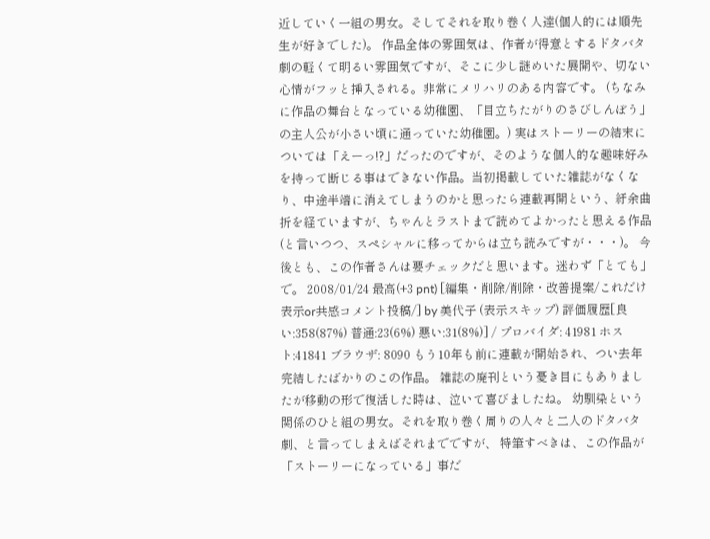近していく一組の男女。そしてそれを取り巻く人達(個人的には順先生が好きでした)。 作品全体の雰囲気は、作者が得意とするドタバタ劇の軽くて明るい雰囲気ですが、そこに少し謎めいた展開や、切ない心情がフッと挿入される。非常にメリハリのある内容です。 (ちなみに作品の舞台となっている幼稚園、「目立ちたがりのさびしんぼう」の主人公が小さい頃に通っていた幼稚園。) 実はストーリーの結末については「えーっ!?」だったのですが、そのような個人的な趣味好みを持って断じる事はできない作品。当初掲載していた雑誌がなくなり、中途半端に消えてしまうのかと思ったら連載再開という、紆余曲折を経ていますが、ちゃんとラストまで読めてよかったと思える作品(と言いつつ、スペシャルに移ってからは立ち読みですが・・・)。 今後とも、この作者さんは要チェックだと思います。迷わず「とても」で。 2008/01/24 最高(+3 pnt) [編集・削除/削除・改善提案/これだけ表示or共感コメント投稿/] by 美代子 (表示スキップ) 評価履歴[良い:358(87%) 普通:23(6%) 悪い:31(8%)] / プロバイダ: 41981 ホスト:41841 ブラウザ: 8090 もう10年も前に連載が開始され、つい去年完結したばかりのこの作品。 雑誌の廃刊という憂き目にもありましたが移動の形で復活した時は、泣いて喜びましたね。 幼馴染という関係のひと組の男女。それを取り巻く周りの人々と二人のドタバタ劇、と言ってしまえばそれまでですが、 特筆すべきは、この作品が「ストーリーになっている」事だ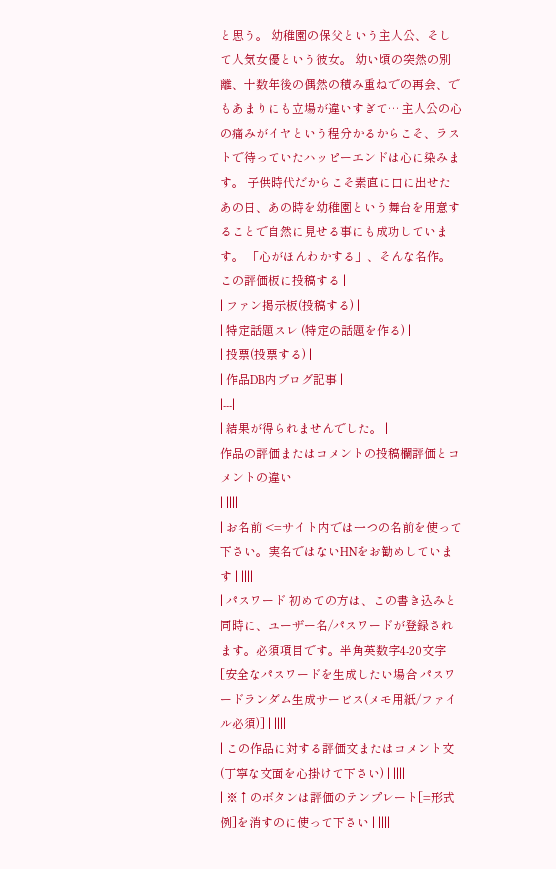と思う。 幼稚園の保父という主人公、そして人気女優という彼女。 幼い頃の突然の別離、十数年後の偶然の積み重ねでの再会、でもあまりにも立場が違いすぎて… 主人公の心の痛みがイヤという程分かるからこそ、ラストで待っていたハッピーエンドは心に染みます。 子供時代だからこそ素直に口に出せたあの日、あの時を幼稚園という舞台を用意することで自然に見せる事にも成功しています。 「心がほんわかする」、そんな名作。 この評価板に投稿する |
| ファン掲示板(投稿する) |
| 特定話題スレ (特定の話題を作る) |
| 投票(投票する) |
| 作品DB内ブログ記事 |
|---|
| 結果が得られませんでした。 |
作品の評価またはコメントの投稿欄評価とコメントの違い
| ||||
| お名前 <=サイト内では一つの名前を使って下さい。実名ではないHNをお勧めしています | ||||
| パスワード 初めての方は、この書き込みと同時に、ユーザー名/パスワードが登録されます。必須項目です。半角英数字4-20文字 [安全なパスワードを生成したい場合 パスワードランダム生成サービス(メモ用紙/ファイル必須)] | ||||
| この作品に対する評価文またはコメント文(丁寧な文面を心掛けて下さい) | ||||
| ※↑のボタンは評価のテンプレート[=形式例]を消すのに使って下さい | ||||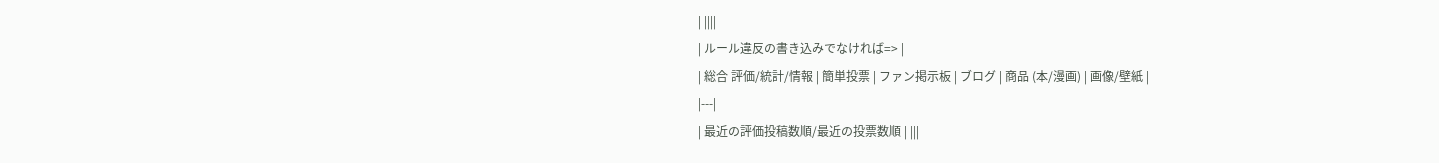| ||||
| ルール違反の書き込みでなければ=> |
| 総合 評価/統計/情報 | 簡単投票 | ファン掲示板 | ブログ | 商品 (本/漫画) | 画像/壁紙 |
|---|
| 最近の評価投稿数順/最近の投票数順 | |||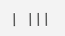| |||